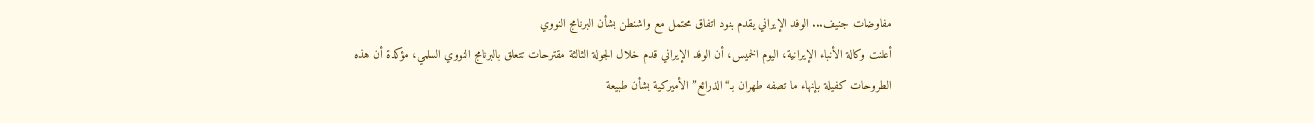مفاوضات جنيف... الوفد الإيراني يقدم بنود اتفاق محتمل مع واشنطن بشأن البرنامج النووي
أعلنت وكالة الأنباء الإيرانية، اليوم الخميس، أن الوفد الإيراني قدم خلال الجولة الثالثة مقترحات تتعلق بالبرنامج النووي السلمي، مؤكدة أن هذه الطروحات كفيلة بإنهاء ما تصفه طهران بـ“الذرائع” الأميركية بشأن طبيعة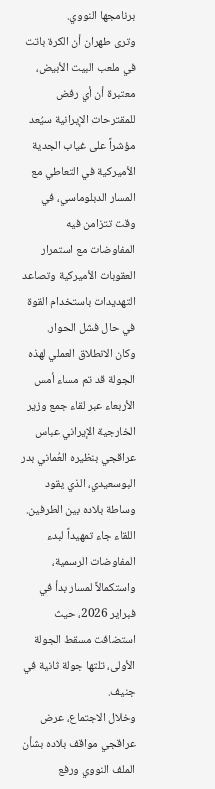برنامجها النووي.
وترى طهران أن الكرة باتت في ملعب البيت الأبيض، معتبرة أن أي رفض للمقترحات الإيرانية سيُعد مؤشراً على غياب الجدية الأميركية في التعاطي مع المسار الدبلوماسي، في وقت تتزامن فيه المفاوضات مع استمرار العقوبات الأميركية وتصاعد التهديدات باستخدام القوة في حال فشل الحوار.
وكان الانطلاق العملي لهذه الجولة قد تم مساء أمس الأربعاء عبر لقاء جمع وزير الخارجية الإيراني عباس عراقجي بنظيره العُماني بدر البوسعيدي، الذي يقود وساطة بلاده بين الطرفين.
اللقاء جاء تمهيداً لبدء المفاوضات الرسمية، واستكمالاً لمسار بدأ في فبراير 2026، حيث استضافت مسقط الجولة الأولى، تلتها جولة ثانية في جنيف.
وخلال الاجتماع، عرض عراقجي مواقف بلاده بشأن الملف النووي ورفع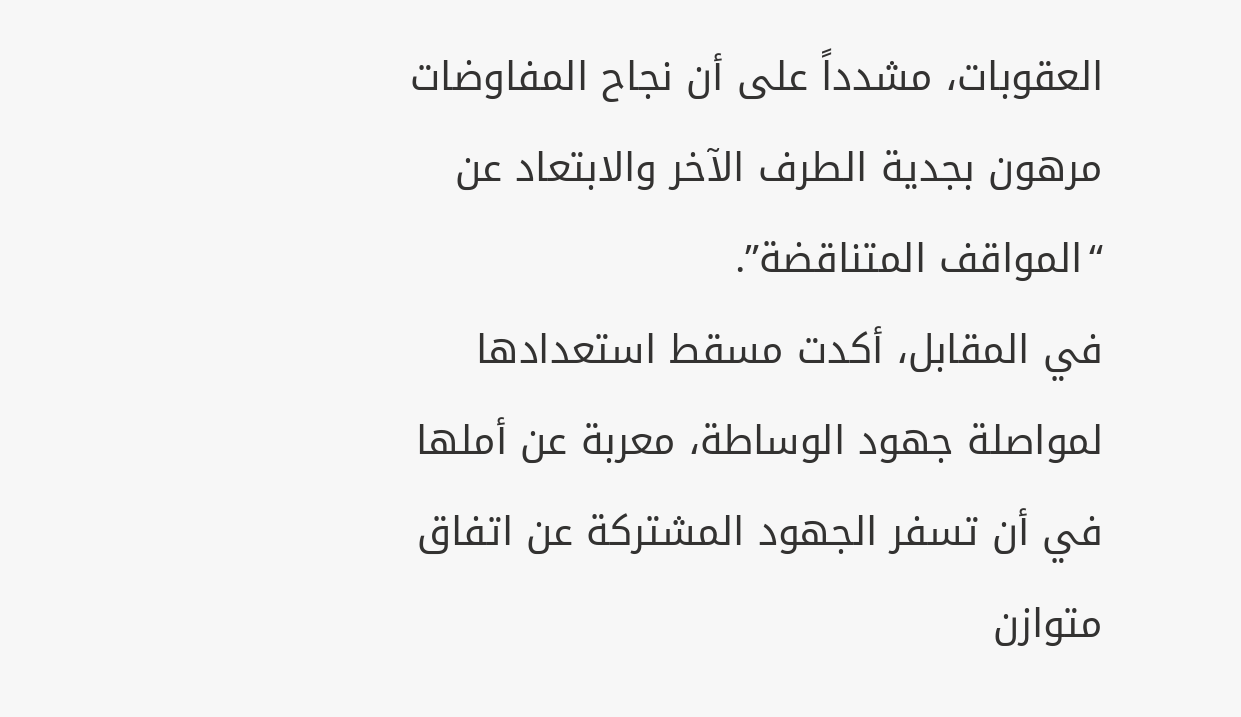العقوبات، مشدداً على أن نجاح المفاوضات مرهون بجدية الطرف الآخر والابتعاد عن “المواقف المتناقضة”.
في المقابل، أكدت مسقط استعدادها لمواصلة جهود الوساطة، معربة عن أملها في أن تسفر الجهود المشتركة عن اتفاق متوازن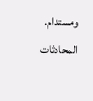ومستدام.
المحادثات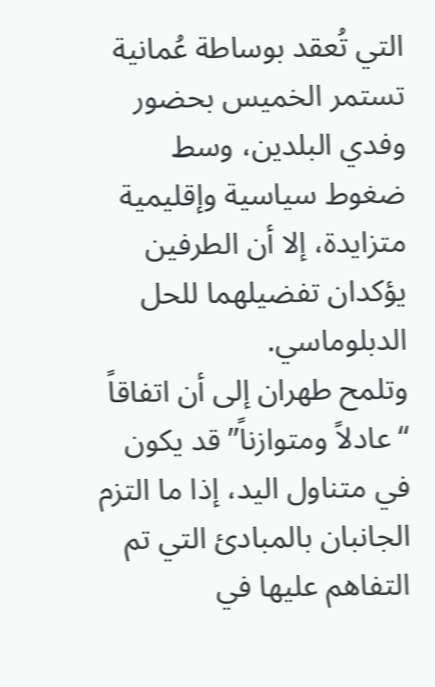التي تُعقد بوساطة عُمانية تستمر الخميس بحضور وفدي البلدين، وسط ضغوط سياسية وإقليمية متزايدة، إلا أن الطرفين يؤكدان تفضيلهما للحل الدبلوماسي.
وتلمح طهران إلى أن اتفاقاً “عادلاً ومتوازناً” قد يكون في متناول اليد، إذا ما التزم الجانبان بالمبادئ التي تم التفاهم عليها في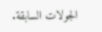الجولات السابقة.